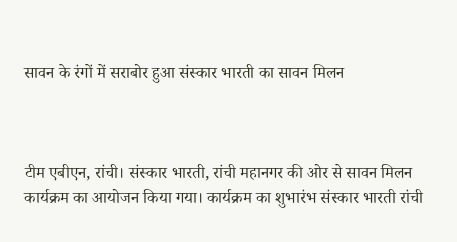सावन के रंगों में सराबोर हुआ संस्कार भारती का सावन मिलन



टीम एबीएन, रांची। संस्कार भारती, रांची महानगर की ओर से सावन मिलन कार्यक्रम का आयोजन किया गया। कार्यक्रम का शुभारंभ संस्कार भारती रांची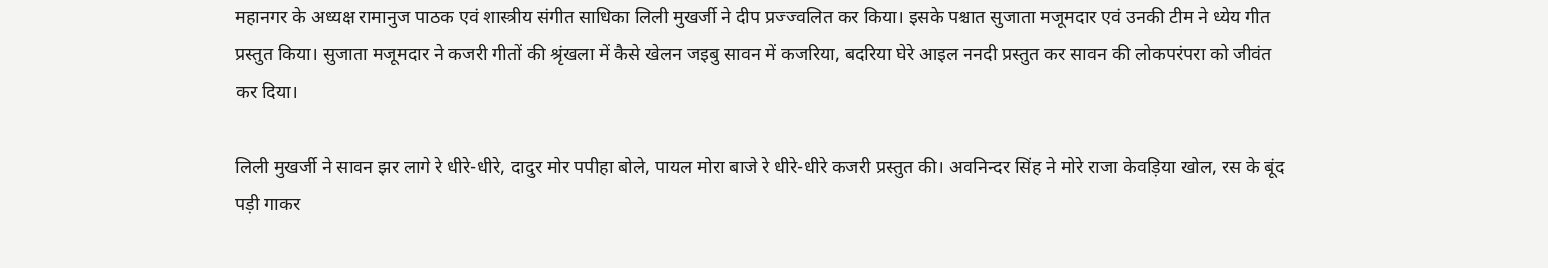महानगर के अध्यक्ष रामानुज पाठक एवं शास्त्रीय संगीत साधिका लिली मुखर्जी ने दीप प्रज्ज्वलित कर किया। इसके पश्चात सुजाता मजूमदार एवं उनकी टीम ने ध्येय गीत प्रस्तुत किया। सुजाता मजूमदार ने कजरी गीतों की श्रृंखला में कैसे खेलन जइबु सावन में कजरिया, बदरिया घेरे आइल ननदी प्रस्तुत कर सावन की लोकपरंपरा को जीवंत कर दिया।

लिली मुखर्जी ने सावन झर लागे रे धीरे-धीरे, दादुर मोर पपीहा बोले, पायल मोरा बाजे रे धीरे-धीरे कजरी प्रस्तुत की। अवनिन्दर सिंह ने मोरे राजा केवड़िया खोल, रस के बूंद पड़ी गाकर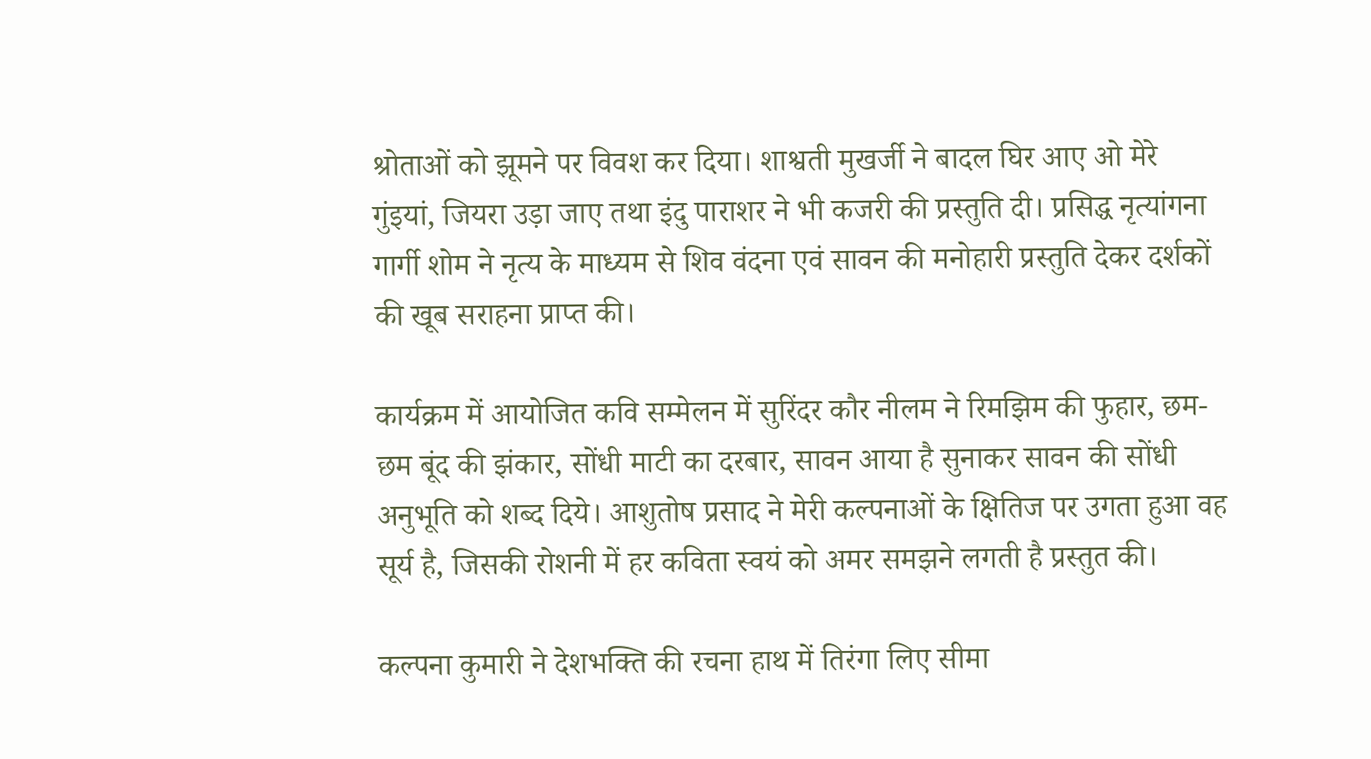श्रोताओं को झूमने पर विवश कर दिया। शाश्वती मुखर्जी ने बादल घिर आए ओ मेरे गुंइयां, जियरा उड़ा जाए तथा इंदु पाराशर ने भी कजरी की प्रस्तुति दी। प्रसिद्ध नृत्यांगना गार्गी शोम ने नृत्य के माध्यम से शिव वंदना एवं सावन की मनोहारी प्रस्तुति देकर दर्शकों की खूब सराहना प्राप्त की।

कार्यक्रम में आयोजित कवि सम्मेलन में सुरिंदर कौर नीलम ने रिमझिम की फुहार, छम-छम बूंद की झंकार, सोंधी माटी का दरबार, सावन आया है सुनाकर सावन की सोंधी अनुभूति को शब्द दिये। आशुतोष प्रसाद ने मेरी कल्पनाओं के क्षितिज पर उगता हुआ वह सूर्य है, जिसकी रोशनी में हर कविता स्वयं को अमर समझने लगती है प्रस्तुत की।

कल्पना कुमारी ने देशभक्ति की रचना हाथ में तिरंगा लिए सीमा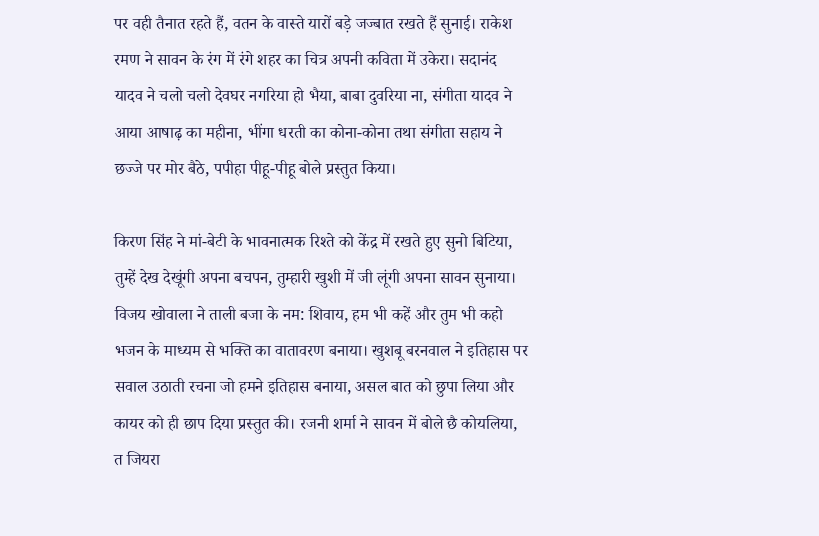पर वही तैनात रहते हैं, वतन के वास्ते यारों बड़े जज्बात रखते हैं सुनाई। राकेश रमण ने सावन के रंग में रंगे शहर का चित्र अपनी कविता में उकेरा। सदानंद यादव ने चलो चलो देवघर नगरिया हो भैया, बाबा दुवरिया ना, संगीता यादव ने आया आषाढ़ का महीना, भींगा धरती का कोना-कोना तथा संगीता सहाय ने छज्जे पर मोर बैठे, पपीहा पीहू-पीहू बोले प्रस्तुत किया।

किरण सिंह ने मां-बेटी के भावनात्मक रिश्ते को केंद्र में रखते हुए सुनो बिटिया, तुम्हें देख देखूंगी अपना बचपन, तुम्हारी खुशी में जी लूंगी अपना सावन सुनाया। विजय खोवाला ने ताली बजा के नम: शिवाय, हम भी कहें और तुम भी कहो भजन के माध्यम से भक्ति का वातावरण बनाया। खुशबू बरनवाल ने इतिहास पर सवाल उठाती रचना जो हमने इतिहास बनाया, असल बात को छुपा लिया और कायर को ही छाप दिया प्रस्तुत की। रजनी शर्मा ने सावन में बोले छै कोयलिया, त जियरा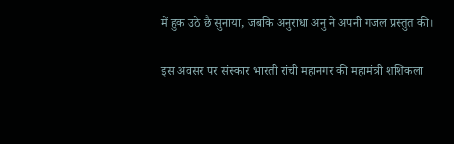में हुक उठे छै सुनाया, जबकि अनुराधा अनु ने अपनी गजल प्रस्तुत की।

इस अवसर पर संस्कार भारती रांची महानगर की महामंत्री शशिकला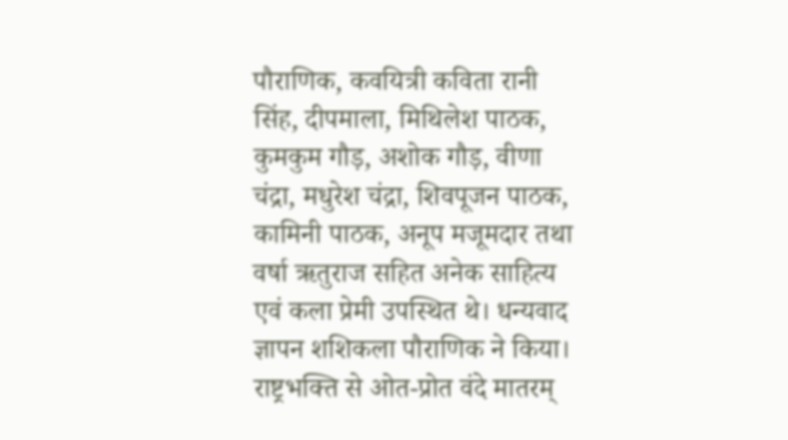पौराणिक, कवयित्री कविता रानी सिंह, दीपमाला, मिथिलेश पाठक, कुमकुम गौड़, अशोक गौड़, वीणा चंद्रा, मधुरेश चंद्रा, शिवपूजन पाठक, कामिनी पाठक, अनूप मजूमदार तथा वर्षा ऋतुराज सहित अनेक साहित्य एवं कला प्रेमी उपस्थित थे। धन्यवाद ज्ञापन शशिकला पौराणिक ने किया। राष्ट्रभक्ति से ओत-प्रोत वंदे मातरम्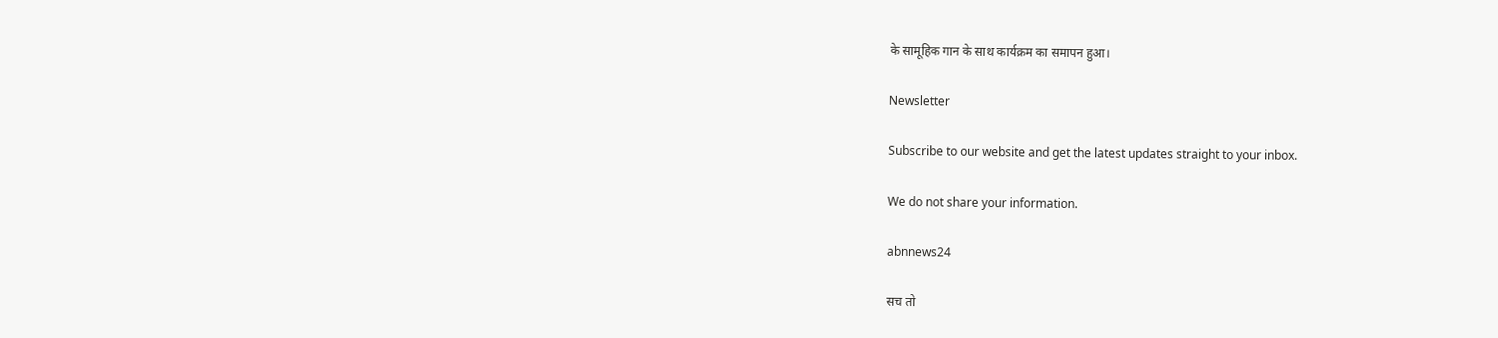के सामूहिक गान के साथ कार्यक्रम का समापन हुआ।

Newsletter

Subscribe to our website and get the latest updates straight to your inbox.

We do not share your information.

abnnews24

सच तो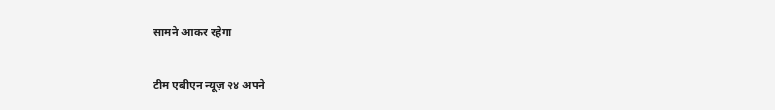सामने आकर रहेगा

टीम एबीएन न्यूज़ २४ अपने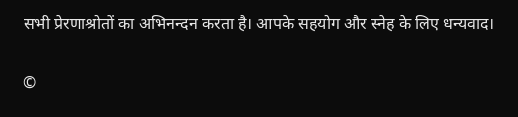सभी प्रेरणाश्रोतों का अभिनन्दन करता है। आपके सहयोग और स्नेह के लिए धन्यवाद।

©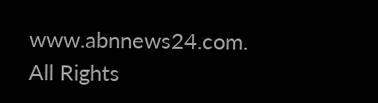www.abnnews24.com. All Rights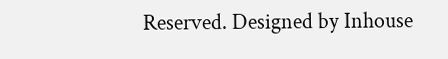Reserved. Designed by Inhouse